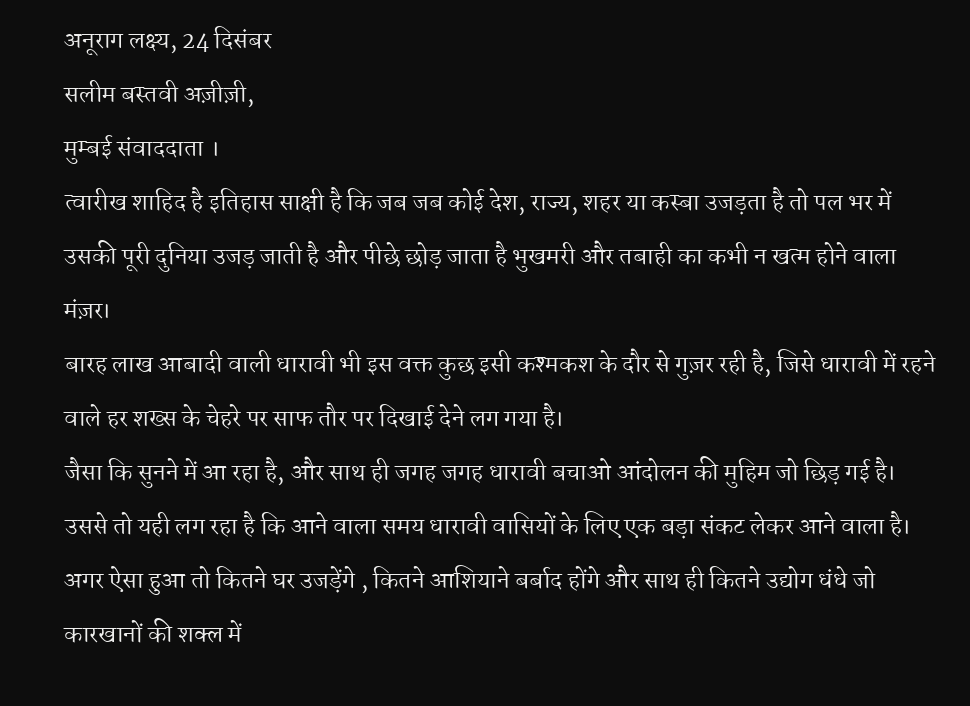अनूराग लक्ष्य, 24 दिसंबर
सलीम बस्तवी अज़ीज़ी,
मुम्बई संवाददाता ।
त्वारीख शाहिद है इतिहास साक्षी है कि जब जब कोई देश, राज्य, शहर या कस्बा उजड़ता है तो पल भर में उसकी पूरी दुनिया उजड़ जाती है और पीछे छोड़ जाता है भुखमरी और तबाही का कभी न खत्म होने वाला मंज़र।
बारह लाख आबादी वाली धारावी भी इस वक्त कुछ इसी कश्मकश के दौर से गुज़र रही है, जिसे धारावी में रहने वाले हर शख्स के चेहरे पर साफ तौर पर दिखाई देने लग गया है।
जैसा कि सुनने में आ रहा है, और साथ ही जगह जगह धारावी बचाओ आंदोलन की मुहिम जो छिड़ गई है। उससे तो यही लग रहा है कि आने वाला समय धारावी वासियों के लिए एक बड़ा संकट लेकर आने वाला है।
अगर ऐसा हुआ तो कितने घर उजड़ेंगे , कितने आशियाने बर्बाद होंगे और साथ ही कितने उद्योग धंधे जो कारखानों की शक्ल में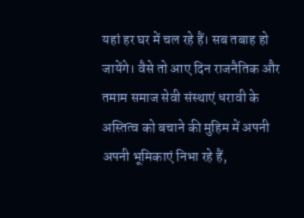यहां हर घर में चल रहे हैं। सब तबाह हो जायेंगे। वैसे तो आए दिन राजनैतिक और तमाम समाज सेवी संस्थाएं धरावी के अस्तित्व को बचाने की मुहिम में अपनी अपनी भूमिकाएं निभा रहे हैं,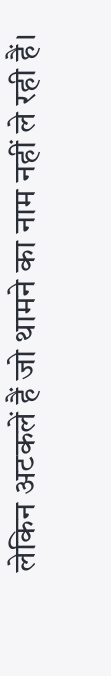लेकिन अटकलें हैं जो थामने का नाम नहीं ले रही हैं।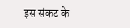इस संकट के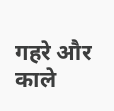गहरे और काले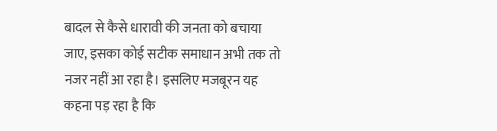बादल से कैसे धारावी की जनता को बचाया जाए, इसका कोई सटीक समाधान अभी तक तो नजर नहीं आ रहा है। इसलिए मजबूरन यह कहना पड़ रहा है कि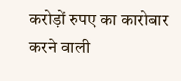करोड़ों रुपए का कारोबार करने वाली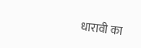धारावी का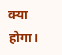क्या होगा।